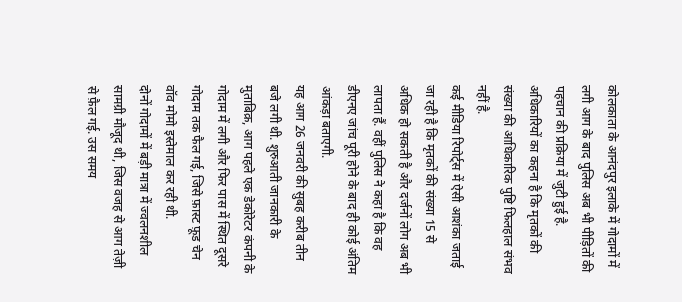कोलकाता के आनंदपुर इलाके में गोदामों में लगी आग के बाद पुलिस अब भी पीड़ितों की पहचान की प्रक्रिया में जुटी हुई है. अधिकारियों का कहना है कि मृतकों की संख्या की आधिकारिक पुष्टि फिलहाल संभव नहीं है.
कई मीडिया रिपोर्ट्स में ऐसी आशंका जताई जा रही है कि मृतकों की संख्या 15 से अधिक हो सकती है और दर्जनों लोग अब भी लापता हैं. वहीं पुलिस ने कहा है कि वह डीएनए जांच पूरी होने के बाद ही कोई अंतिम आंकड़ा बताएगी.
यह आग 26 जनवरी की सुबह करीब तीन बजे लगी थी. शुरुआती जानकारी के मुताबिक़, आग पहले एक डेकोरेटर कंपनी के गोदाम में लगी और फिर पास में स्थित दूसरे गोदाम तक फैल गई, जिसे फ़ास्ट फ़ूड चेन वॉव मोमो इस्तेमाल कर रही थी.
दोनों गोदामों में बड़ी मात्रा में ज्वलनशील सामग्री मौजूद थी, जिस वजह से आग तेज़ी से फ़ैल गई. उस समय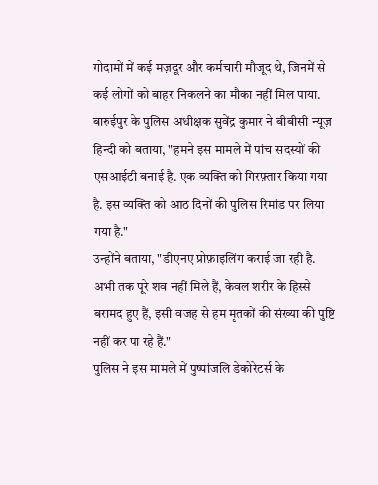गोदामों में कई मज़दूर और कर्मचारी मौजूद थे, जिनमें से कई लोगों को बाहर निकलने का मौका नहीं मिल पाया.
बारुईपुर के पुलिस अधीक्षक सुवेंद्र कुमार ने बीबीसी न्यूज़ हिन्दी को बताया, "हमने इस मामले में पांच सदस्यों की एसआईटी बनाई है. एक व्यक्ति को गिरफ़्तार किया गया है. इस व्यक्ति को आठ दिनों की पुलिस रिमांड पर लिया गया है."
उन्होंने बताया, "डीएनए प्रोफ़ाइलिंग कराई जा रही है. अभी तक पूरे शव नहीं मिले हैं, केवल शरीर के हिस्से बरामद हुए हैं, इसी वजह से हम मृतकों की संख्या की पुष्टि नहीं कर पा रहे हैं."
पुलिस ने इस मामले में पुष्पांजलि डेकोरेटर्स के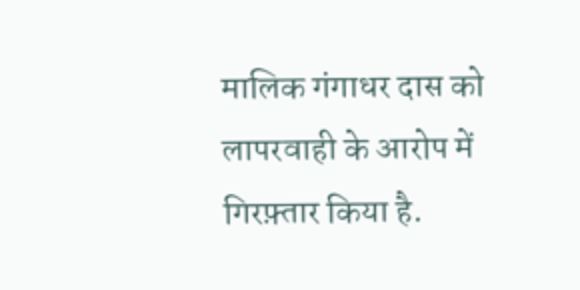मालिक गंगाधर दास को लापरवाही के आरोप में गिरफ़्तार किया है.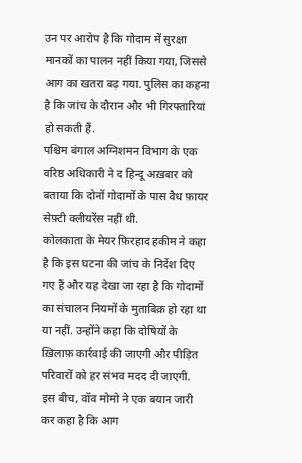उन पर आरोप है कि गोदाम में सुरक्षा मानकों का पालन नहीं किया गया, जिससे आग का खतरा बढ़ गया. पुलिस का कहना है कि जांच के दौरान और भी गिरफ्तारियां हो सकती हैं.
पश्चिम बंगाल अग्निशमन विभाग के एक वरिष्ठ अधिकारी ने द हिन्दू अख़बार को बताया कि दोनों गोदामों के पास वैध फ़ायर सेफ़्टी क्लीयरेंस नहीं थी.
कोलकाता के मेयर फ़िरहाद हकीम ने कहा है कि इस घटना की जांच के निर्देश दिए गए हैं और यह देखा जा रहा है कि गोदामों का संचालन नियमों के मुताबिक़ हो रहा था या नहीं. उन्होंने कहा कि दोषियों के ख़िलाफ़ कार्रवाई की जाएगी और पीड़ित परिवारों को हर संभव मदद दी जाएगी.
इस बीच, वॉव मोमो ने एक बयान जारी कर कहा है कि आग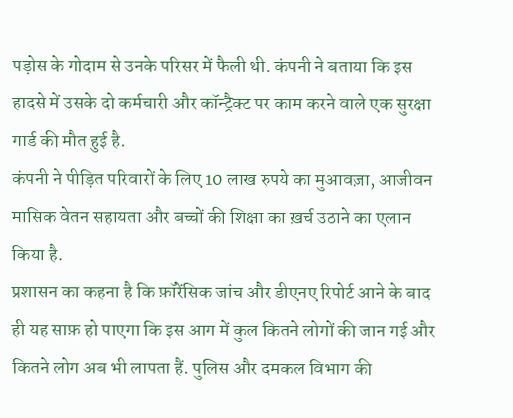पड़ोस के गोदाम से उनके परिसर में फैली थी. कंपनी ने बताया कि इस हादसे में उसके दो कर्मचारी और कॉन्ट्रैक्ट पर काम करने वाले एक सुरक्षा गार्ड की मौत हुई है.
कंपनी ने पीड़ित परिवारों के लिए 10 लाख रुपये का मुआवज़ा, आजीवन मासिक वेतन सहायता और बच्चों की शिक्षा का ख़र्च उठाने का एलान किया है.
प्रशासन का कहना है कि फ़ॉरेंसिक जांच और डीएनए रिपोर्ट आने के बाद ही यह साफ़ हो पाएगा कि इस आग में कुल कितने लोगों की जान गई और कितने लोग अब भी लापता हैं. पुलिस और दमकल विभाग की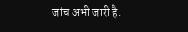जांच अभी जारी है.